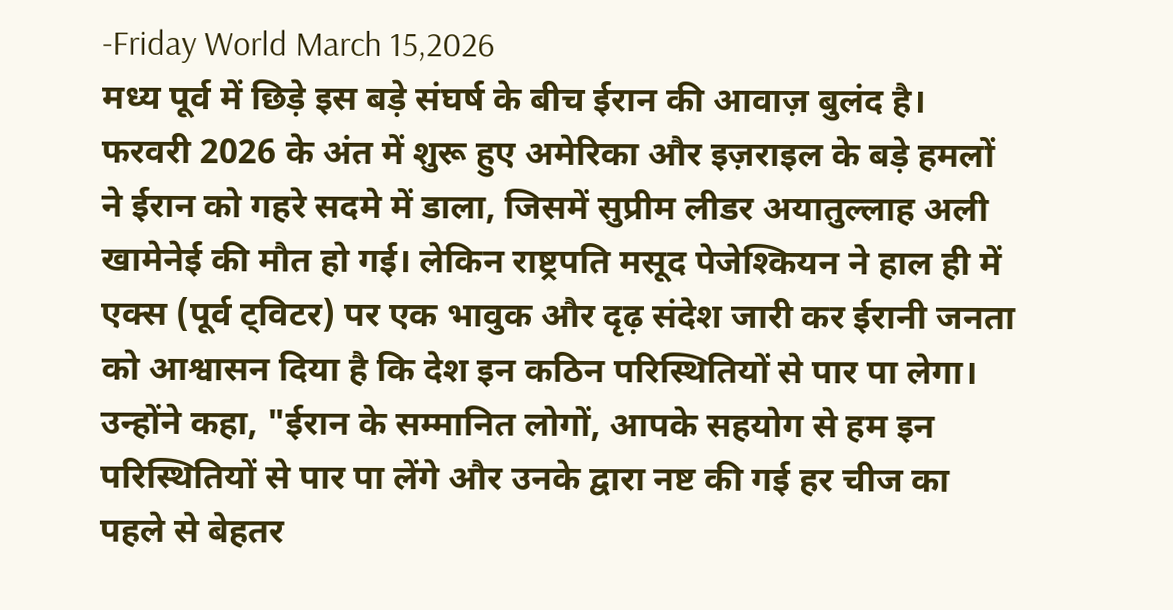-Friday World March 15,2026
मध्य पूर्व में छिड़े इस बड़े संघर्ष के बीच ईरान की आवाज़ बुलंद है।
फरवरी 2026 के अंत में शुरू हुए अमेरिका और इज़राइल के बड़े हमलों ने ईरान को गहरे सदमे में डाला, जिसमें सुप्रीम लीडर अयातुल्लाह अली खामेनेई की मौत हो गई। लेकिन राष्ट्रपति मसूद पेजेश्कियन ने हाल ही में एक्स (पूर्व ट्विटर) पर एक भावुक और दृढ़ संदेश जारी कर ईरानी जनता को आश्वासन दिया है कि देश इन कठिन परिस्थितियों से पार पा लेगा। उन्होंने कहा, "ईरान के सम्मानित लोगों, आपके सहयोग से हम इन परिस्थितियों से पार पा लेंगे और उनके द्वारा नष्ट की गई हर चीज का पहले से बेहतर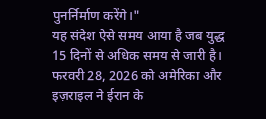पुनर्निर्माण करेंगे।"
यह संदेश ऐसे समय आया है जब युद्ध 15 दिनों से अधिक समय से जारी है। फरवरी 28, 2026 को अमेरिका और इज़राइल ने ईरान के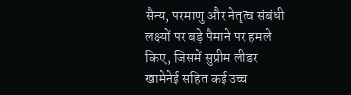सैन्य, परमाणु और नेतृत्व संबंधी लक्ष्यों पर बड़े पैमाने पर हमले किए, जिसमें सुप्रीम लीडर खामेनेई सहित कई उच्च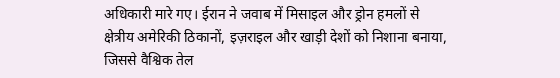अधिकारी मारे गए। ईरान ने जवाब में मिसाइल और ड्रोन हमलों से क्षेत्रीय अमेरिकी ठिकानों, इज़राइल और खाड़ी देशों को निशाना बनाया, जिससे वैश्विक तेल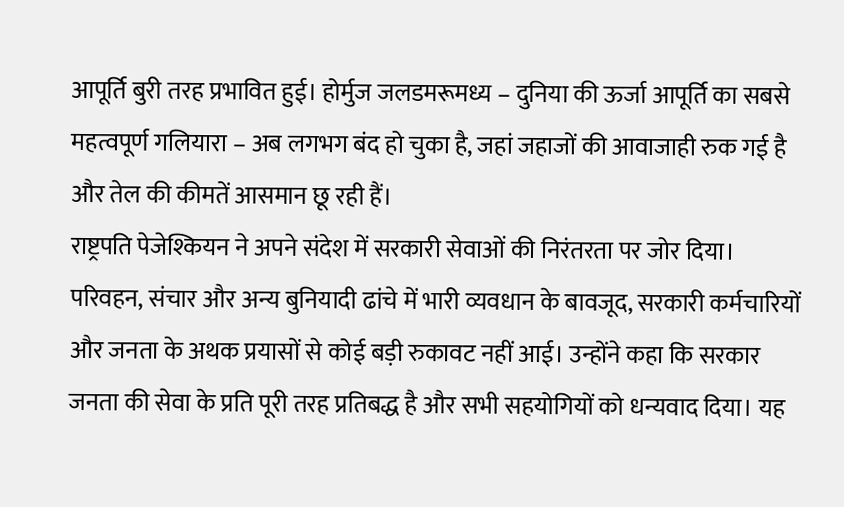आपूर्ति बुरी तरह प्रभावित हुई। होर्मुज जलडमरूमध्य – दुनिया की ऊर्जा आपूर्ति का सबसे महत्वपूर्ण गलियारा – अब लगभग बंद हो चुका है, जहां जहाजों की आवाजाही रुक गई है और तेल की कीमतें आसमान छू रही हैं।
राष्ट्रपति पेजेश्कियन ने अपने संदेश में सरकारी सेवाओं की निरंतरता पर जोर दिया। परिवहन, संचार और अन्य बुनियादी ढांचे में भारी व्यवधान के बावजूद, सरकारी कर्मचारियों और जनता के अथक प्रयासों से कोई बड़ी रुकावट नहीं आई। उन्होंने कहा कि सरकार जनता की सेवा के प्रति पूरी तरह प्रतिबद्ध है और सभी सहयोगियों को धन्यवाद दिया। यह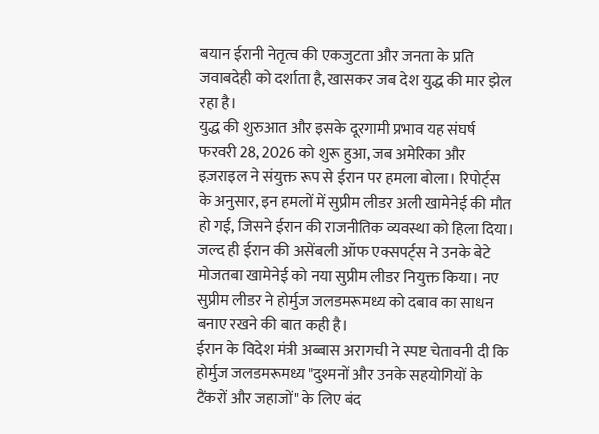बयान ईरानी नेतृत्व की एकजुटता और जनता के प्रति जवाबदेही को दर्शाता है, खासकर जब देश युद्ध की मार झेल रहा है।
युद्ध की शुरुआत और इसके दूरगामी प्रभाव यह संघर्ष फरवरी 28, 2026 को शुरू हुआ, जब अमेरिका और इज़राइल ने संयुक्त रूप से ईरान पर हमला बोला। रिपोर्ट्स के अनुसार, इन हमलों में सुप्रीम लीडर अली खामेनेई की मौत हो गई, जिसने ईरान की राजनीतिक व्यवस्था को हिला दिया। जल्द ही ईरान की असेंबली ऑफ एक्सपर्ट्स ने उनके बेटे मोजतबा खामेनेई को नया सुप्रीम लीडर नियुक्त किया। नए सुप्रीम लीडर ने होर्मुज जलडमरूमध्य को दबाव का साधन बनाए रखने की बात कही है।
ईरान के विदेश मंत्री अब्बास अरागची ने स्पष्ट चेतावनी दी कि होर्मुज जलडमरूमध्य "दुश्मनों और उनके सहयोगियों के टैंकरों और जहाजों" के लिए बंद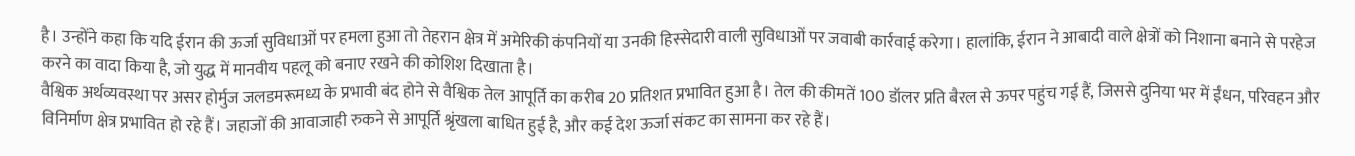है। उन्होंने कहा कि यदि ईरान की ऊर्जा सुविधाओं पर हमला हुआ तो तेहरान क्षेत्र में अमेरिकी कंपनियों या उनकी हिस्सेदारी वाली सुविधाओं पर जवाबी कार्रवाई करेगा। हालांकि, ईरान ने आबादी वाले क्षेत्रों को निशाना बनाने से परहेज करने का वादा किया है, जो युद्ध में मानवीय पहलू को बनाए रखने की कोशिश दिखाता है।
वैश्विक अर्थव्यवस्था पर असर होर्मुज जलडमरूमध्य के प्रभावी बंद होने से वैश्विक तेल आपूर्ति का करीब 20 प्रतिशत प्रभावित हुआ है। तेल की कीमतें 100 डॉलर प्रति बैरल से ऊपर पहुंच गई हैं, जिससे दुनिया भर में ईंधन, परिवहन और विनिर्माण क्षेत्र प्रभावित हो रहे हैं। जहाजों की आवाजाही रुकने से आपूर्ति श्रृंखला बाधित हुई है, और कई देश ऊर्जा संकट का सामना कर रहे हैं।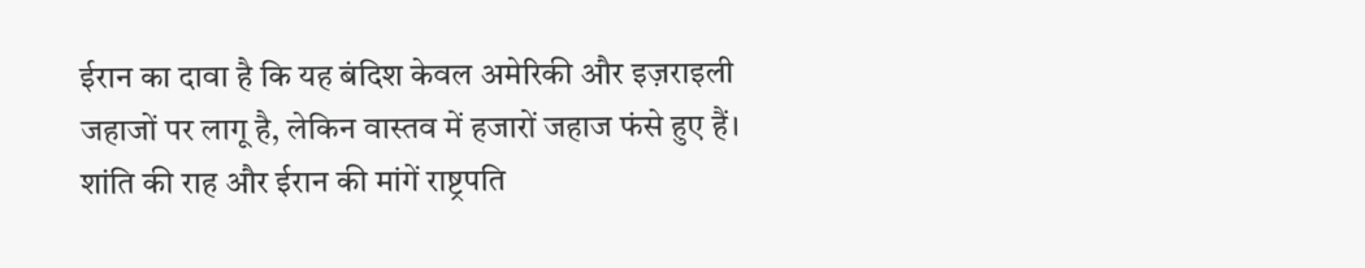ईरान का दावा है कि यह बंदिश केवल अमेरिकी और इज़राइली जहाजों पर लागू है, लेकिन वास्तव में हजारों जहाज फंसे हुए हैं।
शांति की राह और ईरान की मांगें राष्ट्रपति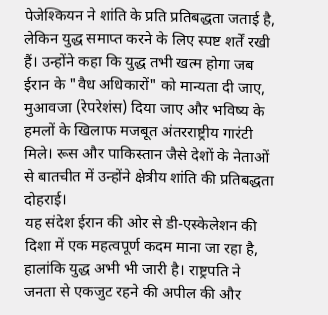पेजेश्कियन ने शांति के प्रति प्रतिबद्धता जताई है, लेकिन युद्ध समाप्त करने के लिए स्पष्ट शर्तें रखी हैं। उन्होंने कहा कि युद्ध तभी खत्म होगा जब ईरान के "वैध अधिकारों" को मान्यता दी जाए, मुआवजा (रेपरेशंस) दिया जाए और भविष्य के हमलों के खिलाफ मजबूत अंतरराष्ट्रीय गारंटी मिले। रूस और पाकिस्तान जैसे देशों के नेताओं से बातचीत में उन्होंने क्षेत्रीय शांति की प्रतिबद्धता दोहराई।
यह संदेश ईरान की ओर से डी-एस्केलेशन की दिशा में एक महत्वपूर्ण कदम माना जा रहा है, हालांकि युद्ध अभी भी जारी है। राष्ट्रपति ने जनता से एकजुट रहने की अपील की और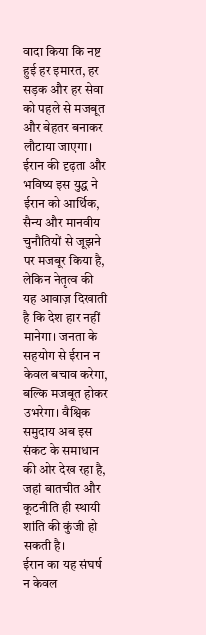वादा किया कि नष्ट हुई हर इमारत, हर सड़क और हर सेवा को पहले से मजबूत और बेहतर बनाकर लौटाया जाएगा।
ईरान की दृढ़ता और भविष्य इस युद्ध ने ईरान को आर्थिक, सैन्य और मानवीय चुनौतियों से जूझने पर मजबूर किया है, लेकिन नेतृत्व की यह आवाज़ दिखाती है कि देश हार नहीं मानेगा। जनता के सहयोग से ईरान न केवल बचाव करेगा, बल्कि मजबूत होकर उभरेगा। वैश्विक समुदाय अब इस संकट के समाधान की ओर देख रहा है, जहां बातचीत और कूटनीति ही स्थायी शांति की कुंजी हो सकती है।
ईरान का यह संघर्ष न केवल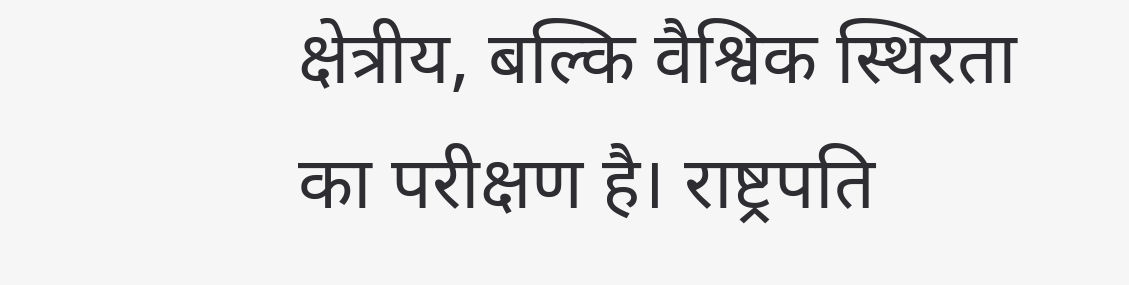क्षेत्रीय, बल्कि वैश्विक स्थिरता का परीक्षण है। राष्ट्रपति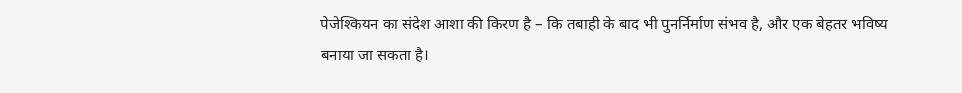पेजेश्कियन का संदेश आशा की किरण है – कि तबाही के बाद भी पुनर्निर्माण संभव है, और एक बेहतर भविष्य बनाया जा सकता है।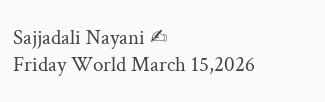Sajjadali Nayani ✍
Friday World March 15,2026